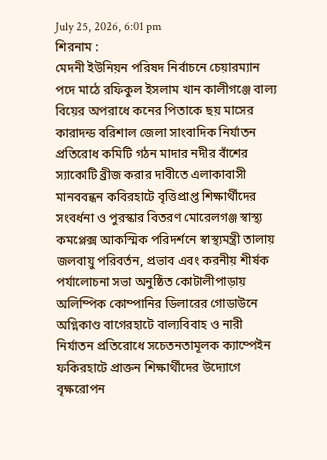July 25, 2026, 6:01 pm
শিরনাম :
মেদনী ইউনিয়ন পরিষদ নির্বাচনে চেয়ারম্যান পদে মাঠে রফিকুল ইসলাম খান কালীগঞ্জে বাল্য বিয়ের অপরাধে কনের পিতাকে ছয় মাসের কারাদন্ড বরিশাল জেলা সাংবাদিক নির্যাতন প্রতিরোধ কমিটি গঠন মাদার নদীর বাঁশের স্যাকোটি ব্রীজ করার দাবীতে এলাকাবাসী মানববন্ধন কবিরহাটে বৃত্তিপ্রাপ্ত শিক্ষার্থীদের সংবর্ধনা ও পুরস্কার বিতরণ মোরেলগঞ্জ স্বাস্থ্য কমপ্লেক্স আকস্মিক পরিদর্শনে স্বাস্থ্যমন্ত্রী তালায় জলবায়ু পরিবর্তন, প্রভাব এবং করনীয় শীর্ষক পর্যালোচনা সভা অনুষ্ঠিত কোটালীপাড়ায় অলিম্পিক কোম্পানির ডিলারের গোডাউনে অগ্নিকাণ্ড বাগেরহাটে বাল্যবিবাহ ও নারী নির্যাতন প্রতিরোধে সচেতনতামূলক ক্যাম্পেইন ফকিরহাটে প্রাক্তন শিক্ষার্থীদের উদ্যোগে বৃক্ষরোপন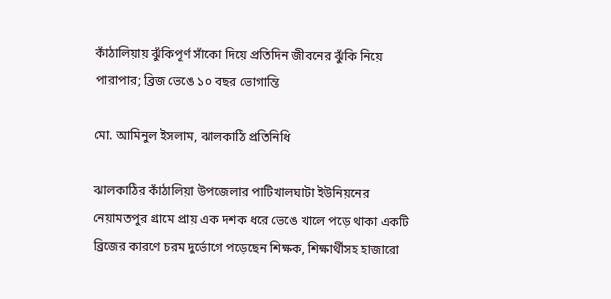কাঁঠালিয়ায় ঝুঁকিপূর্ণ সাঁকো দিয়ে প্রতিদিন জীবনের ঝুঁকি নিয়ে পারাপার; ব্রিজ ভেঙে ১০ বছর ভোগান্তি

মো. আমিনুল ইসলাম, ঝালকাঠি প্রতিনিধি

ঝালকাঠির কাঁঠালিয়া উপজেলার পাটিখালঘাটা ইউনিয়নের নেয়ামতপুর গ্রামে প্রায় এক দশক ধরে ভেঙে খালে পড়ে থাকা একটি ব্রিজের কারণে চরম দুর্ভোগে পড়েছেন শিক্ষক, শিক্ষার্থীসহ হাজারো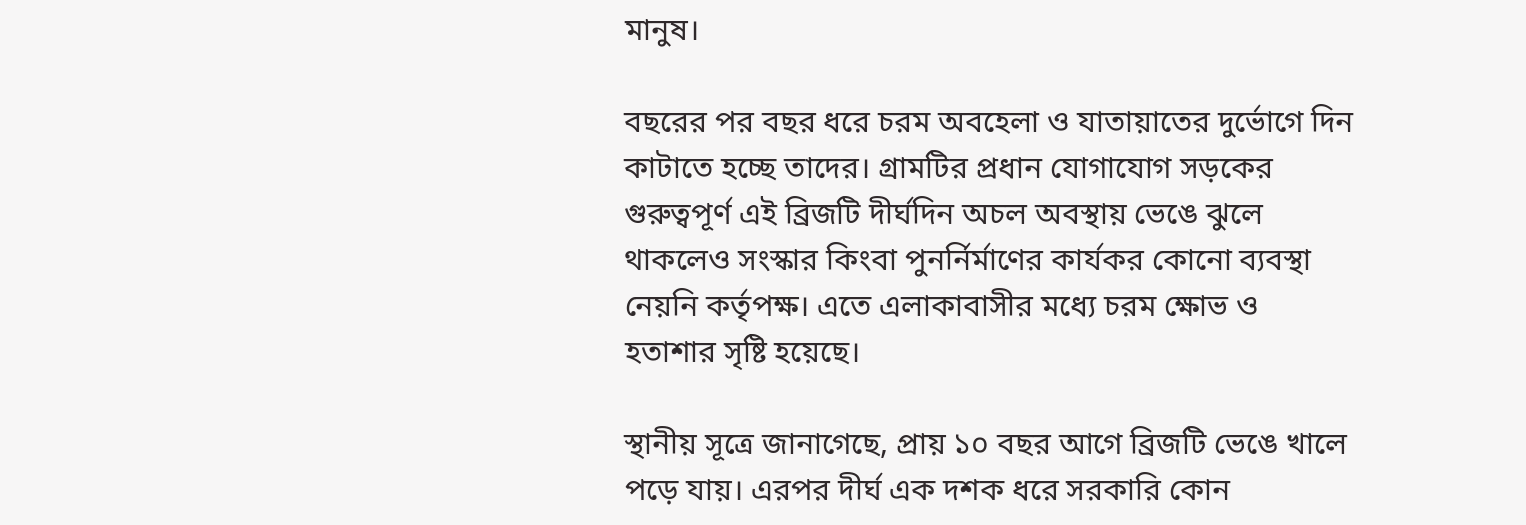মানুষ।

বছরের পর বছর ধরে চরম অবহেলা ও যাতায়াতের দুর্ভোগে দিন কাটাতে হচ্ছে তাদের। গ্রামটির প্রধান যোগাযোগ সড়কের গুরুত্বপূর্ণ এই ব্রিজটি দীর্ঘদিন অচল অবস্থায় ভেঙে ঝুলে থাকলেও সংস্কার কিংবা পুনর্নির্মাণের কার্যকর কোনো ব্যবস্থা নেয়নি কর্তৃপক্ষ। এতে এলাকাবাসীর মধ্যে চরম ক্ষোভ ও হতাশার সৃষ্টি হয়েছে।

স্থানীয় সূত্রে জানাগেছে, প্রায় ১০ বছর আগে ব্রিজটি ভেঙে খালে পড়ে যায়। এরপর দীর্ঘ এক দশক ধরে সরকারি কোন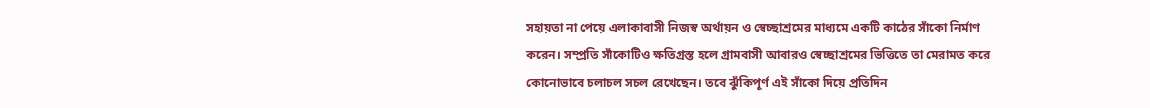সহায়তা না পেয়ে এলাকাবাসী নিজস্ব অর্থায়ন ও স্বেচ্ছাশ্রমের মাধ্যমে একটি কাঠের সাঁকো নির্মাণ করেন। সম্প্রতি সাঁকোটিও ক্ষতিগ্রস্ত হলে গ্রামবাসী আবারও স্বেচ্ছাশ্রমের ভিত্তিতে তা মেরামত করে কোনোভাবে চলাচল সচল রেখেছেন। তবে ঝুঁকিপূর্ণ এই সাঁকো দিয়ে প্রতিদিন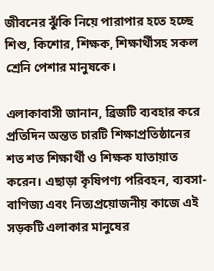জীবনের ঝুঁকি নিয়ে পারাপার হতে হচ্ছে শিশু, কিশোর, শিক্ষক, শিক্ষার্থীসহ সকল শ্রেনি পেশার মানুষকে।

এলাকাবাসী জানান, ব্রিজটি ব্যবহার করে প্রতিদিন অন্তত চারটি শিক্ষাপ্রতিষ্ঠানের শত শত শিক্ষার্থী ও শিক্ষক যাতায়াত করেন। এছাড়া কৃষিপণ্য পরিবহন, ব্যবসা-বাণিজ্য এবং নিত্যপ্রয়োজনীয় কাজে এই সড়কটি এলাকার মানুষের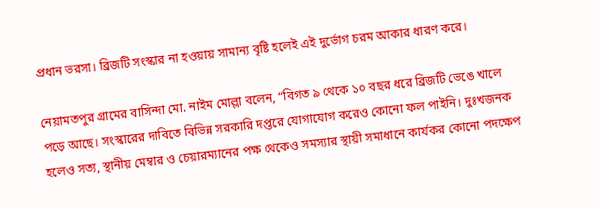প্রধান ভরসা। ব্রিজটি সংস্কার না হওয়ায় সামান্য বৃষ্টি হলেই এই দুর্ভোগ চরম আকার ধারণ করে।

নেয়ামতপুর গ্রামের বাসিন্দা মো. নাইম মোল্লা বলেন, “বিগত ৯ থেকে ১০ বছর ধরে ব্রিজটি ভেঙে খালে পড়ে আছে। সংস্কারের দাবিতে বিভিন্ন সরকারি দপ্তরে যোগাযোগ করেও কোনো ফল পাইনি। দুঃখজনক হলেও সত্য, স্থানীয় মেম্বার ও চেয়ারম্যানের পক্ষ থেকেও সমস্যার স্থায়ী সমাধানে কার্যকর কোনো পদক্ষেপ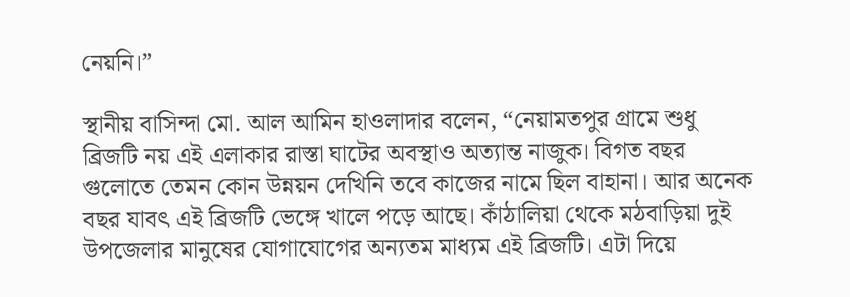নেয়নি।”

স্থানীয় বাসিন্দা মো. আল আমিন হাওলাদার বলেন, “নেয়ামতপুর গ্রামে শুধু ব্রিজটি নয় এই এলাকার রাস্তা ঘাটের অবস্থাও অত্যান্ত নাজুক। বিগত বছর গুলোতে তেমন কোন উন্নয়ন দেখিনি তবে কাজের নামে ছিল বাহানা। আর অনেক বছর যাবৎ এই ব্রিজটি ভেঙ্গে খালে পড়ে আছে। কাঁঠালিয়া থেকে মঠবাড়িয়া দুই উপজেলার মানুষের যোগাযোগের অন্যতম মাধ্যম এই ব্রিজটি। এটা দিয়ে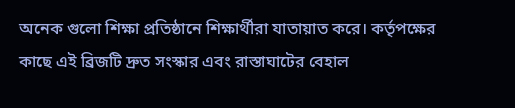অনেক গুলো শিক্ষা প্রতিষ্ঠানে শিক্ষার্থীরা যাতায়াত করে। কর্তৃপক্ষের কাছে এই ব্রিজটি দ্রুত সংস্কার এবং রাস্তাঘাটের বেহাল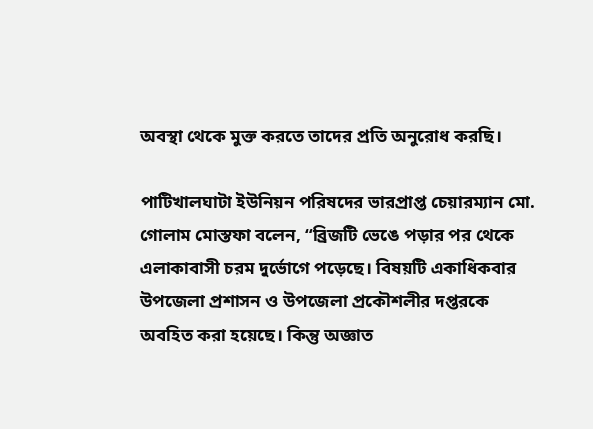অবস্থা থেকে মুক্ত করতে তাদের প্রতি অনুরোধ করছি।

পাটিখালঘাটা ইউনিয়ন পরিষদের ভারপ্রাপ্ত চেয়ারম্যান মো. গোলাম মোস্তফা বলেন, “ব্রিজটি ভেঙে পড়ার পর থেকে এলাকাবাসী চরম দুর্ভোগে পড়েছে। বিষয়টি একাধিকবার উপজেলা প্রশাসন ও উপজেলা প্রকৌশলীর দপ্তরকে অবহিত করা হয়েছে। কিন্তু অজ্ঞাত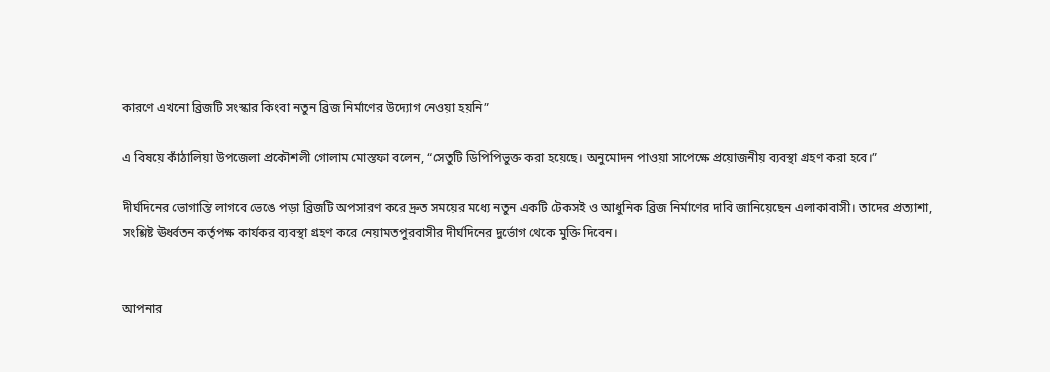কারণে এখনো ব্রিজটি সংস্কার কিংবা নতুন ব্রিজ নির্মাণের উদ্যোগ নেওয়া হয়নি”

এ বিষয়ে কাঁঠালিয়া উপজেলা প্রকৌশলী গোলাম মোস্তফা বলেন, “সেতুটি ডিপিপিভুক্ত করা হয়েছে। অনুমোদন পাওয়া সাপেক্ষে প্রয়োজনীয় ব্যবস্থা গ্রহণ করা হবে।”

দীর্ঘদিনের ভোগান্তি লাগবে ভেঙে পড়া ব্রিজটি অপসারণ করে দ্রুত সময়ের মধ্যে নতুন একটি টেকসই ও আধুনিক ব্রিজ নির্মাণের দাবি জানিয়েছেন এলাকাবাসী। তাদের প্রত্যাশা, সংশ্লিষ্ট ঊর্ধ্বতন কর্তৃপক্ষ কার্যকর ব্যবস্থা গ্রহণ করে নেয়ামতপুরবাসীর দীর্ঘদিনের দুর্ভোগ থেকে মুক্তি দিবেন।


আপনার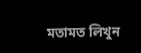মতামত লিখুন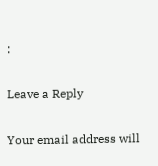:

Leave a Reply

Your email address will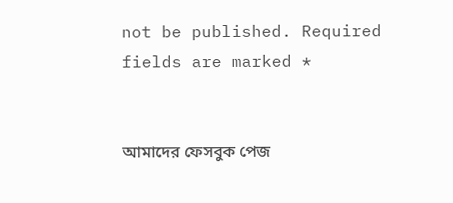not be published. Required fields are marked *


আমাদের ফেসবুক পেজ